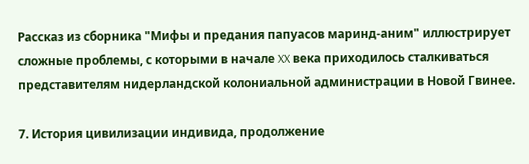Рассказ из сборника "Мифы и предания папуасов маринд-аним" иллюстрирует сложные проблемы, с которыми в начале XX века приходилось сталкиваться представителям нидерландской колониальной администрации в Новой Гвинее.

7. История цивилизации индивида, продолжение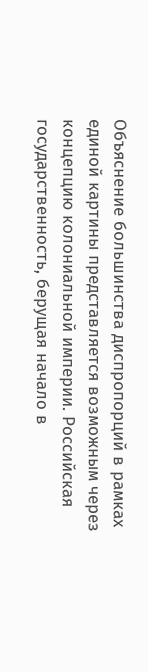Объяснение большинства диспропорций в рамках единой картины представляется возможным через концепцию колониальной империи. Российская государственность, берущая начало в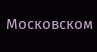Московском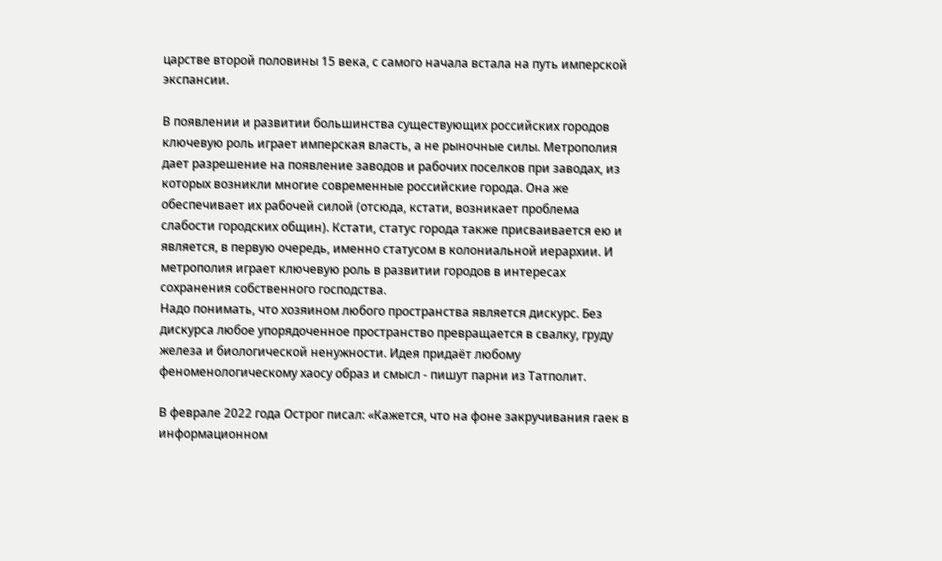царстве второй половины 15 века, с самого начала встала на путь имперской экспансии.

В появлении и развитии большинства существующих российских городов ключевую роль играет имперская власть, а не рыночные силы. Метрополия дает разрешение на появление заводов и рабочих поселков при заводах, из которых возникли многие современные российские города. Она же обеспечивает их рабочей силой (отсюда, кстати, возникает проблема слабости городских общин). Кстати, статус города также присваивается ею и является, в первую очередь, именно статусом в колониальной иерархии. И метрополия играет ключевую роль в развитии городов в интересах сохранения собственного господства.
Надо понимать, что хозяином любого пространства является дискурс. Без дискурса любое упорядоченное пространство превращается в свалку, груду железа и биологической ненужности. Идея придаёт любому феноменологическому хаосу образ и смысл - пишут парни из Татполит.

В феврале 2022 года Острог писал: «Кажется, что на фоне закручивания гаек в информационном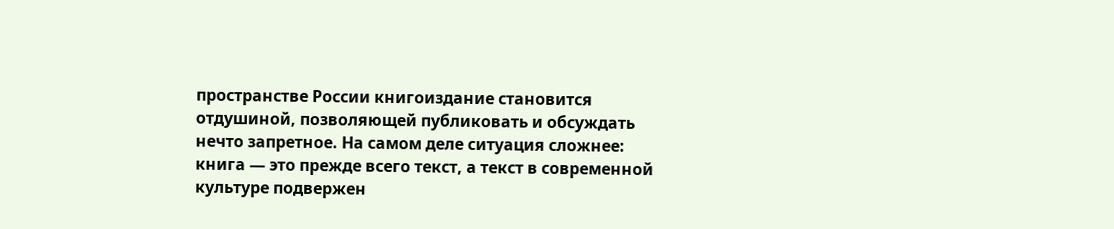пространстве России книгоиздание становится отдушиной, позволяющей публиковать и обсуждать нечто запретное. На самом деле ситуация сложнее: книга — это прежде всего текст, а текст в современной культуре подвержен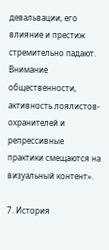девальвации, его влияние и престиж стремительно падают. Внимание общественности, активность лоялистов-охранителей и репрессивные практики смещаются на визуальный контент».

7. История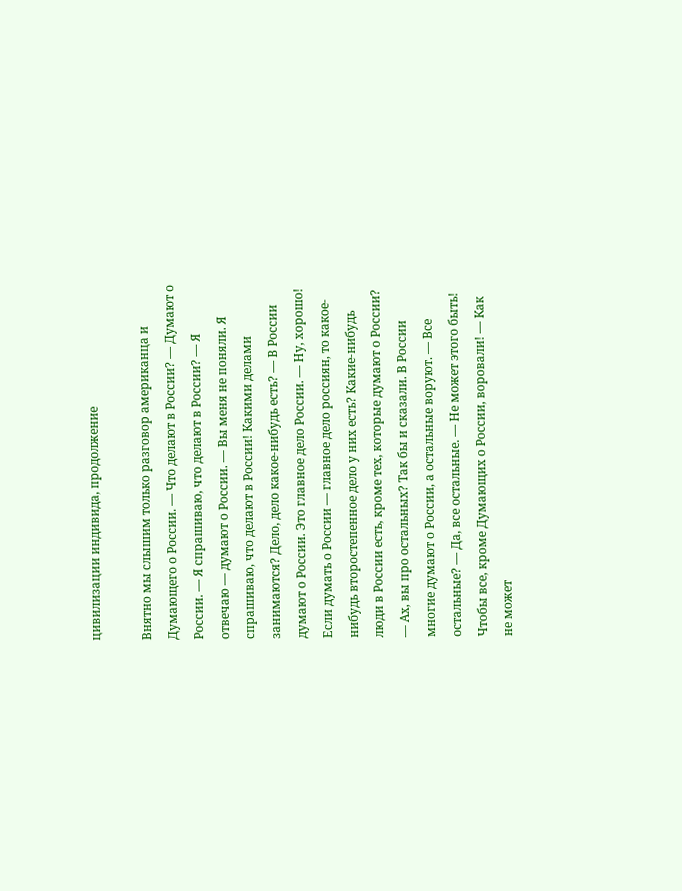цивилизации индивида, продолжение

Внятно мы слышим только разговор американца и Думающего о России. — Что делают в России? — Думают о России. — Я спрашиваю, что делают в России? — Я отвечаю — думают о России. — Вы меня не поняли. Я спрашиваю, что делают в России! Какими делами занимаются? Дело, дело какое-нибудь есть? — В России думают о России. Это главное дело России. — Ну, хорошо! Если думать о России — главное дело россиян, то какое-нибудь второстепенное дело у них есть? Какие-нибудь люди в России есть, кроме тех, которые думают о России? — Ах, вы про остальных? Так бы и сказали. В России многие думают о России, а остальные воруют. — Все остальные? — Да, все остальные. — Не может этого быть! Чтобы все, кроме Думающих о России, воровали! — Как не может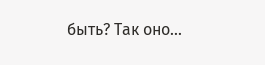быть? Так оно...